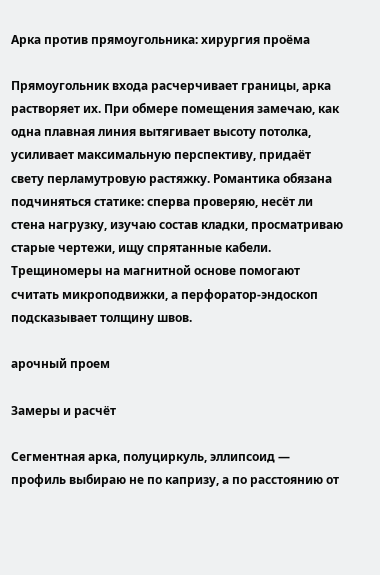Арка против прямоугольника: хирургия проёма

Прямоугольник входа расчерчивает границы, арка растворяет их. При обмере помещения замечаю, как одна плавная линия вытягивает высоту потолка, усиливает максимальную перспективу, придаёт свету перламутровую растяжку. Романтика обязана подчиняться статике: сперва проверяю, несёт ли стена нагрузку, изучаю состав кладки, просматриваю старые чертежи, ищу спрятанные кабели. Трещиномеры на магнитной основе помогают считать микроподвижки, а перфоратор-эндоскоп подсказывает толщину швов.

арочный проем

Замеры и расчёт

Сегментная арка, полуциркуль, эллипсоид — профиль выбираю не по капризу, а по расстоянию от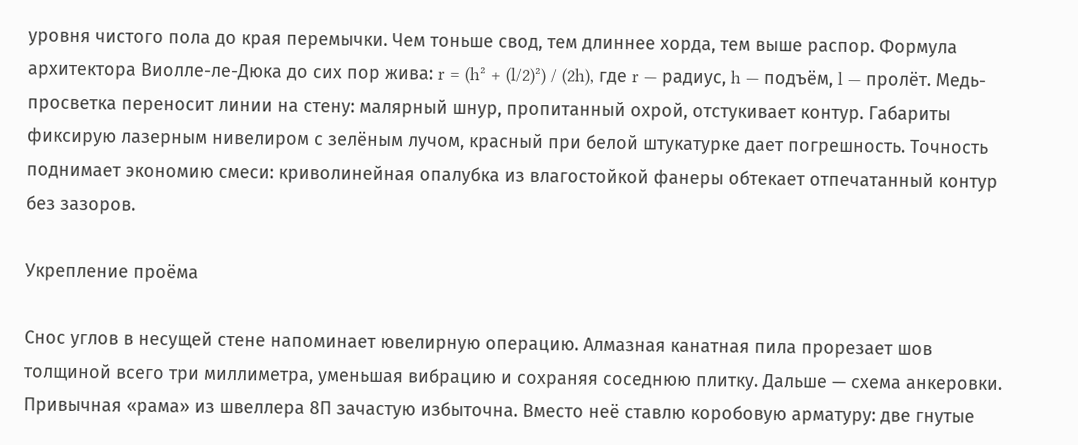уровня чистого пола до края перемычки. Чем тоньше свод, тем длиннее хорда, тем выше распор. Формула архитектора Виолле-ле-Дюка до сих пор жива: r = (h² + (l/2)²) / (2h), где r — радиус, h — подъём, l — пролёт. Медь-просветка переносит линии на стену: малярный шнур, пропитанный охрой, отстукивает контур. Габариты фиксирую лазерным нивелиром с зелёным лучом, красный при белой штукатурке дает погрешность. Точность поднимает экономию смеси: криволинейная опалубка из влагостойкой фанеры обтекает отпечатанный контур без зазоров.

Укрепление проёма

Снос углов в несущей стене напоминает ювелирную операцию. Алмазная канатная пила прорезает шов толщиной всего три миллиметра, уменьшая вибрацию и сохраняя соседнюю плитку. Дальше — схема анкеровки. Привычная «рама» из швеллера 8П зачастую избыточна. Вместо неё ставлю коробовую арматуру: две гнутые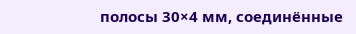полосы 30×4 мм, соединённые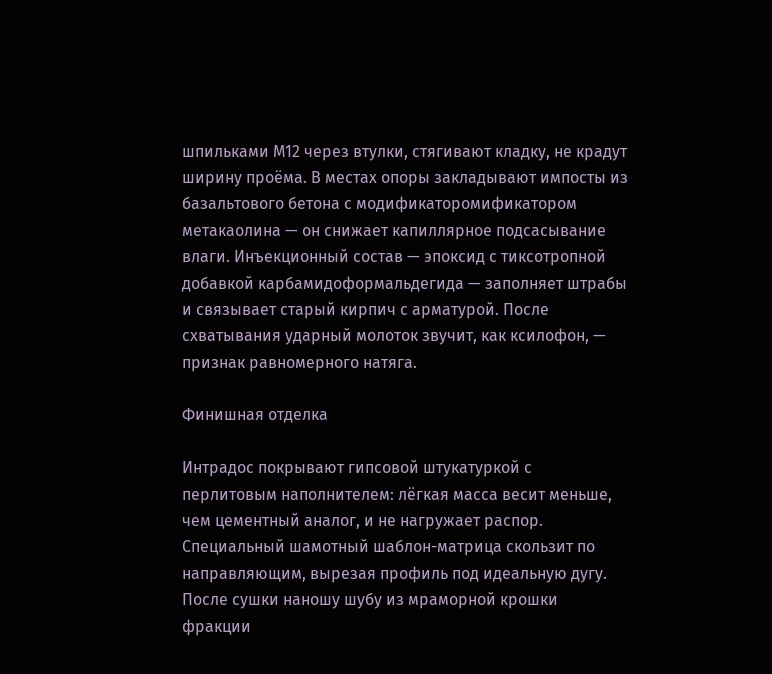шпильками М12 через втулки, стягивают кладку, не крадут ширину проёма. В местах опоры закладывают импосты из базальтового бетона с модификаторомификатором метакаолина — он снижает капиллярное подсасывание влаги. Инъекционный состав — эпоксид с тиксотропной добавкой карбамидоформальдегида — заполняет штрабы и связывает старый кирпич с арматурой. После схватывания ударный молоток звучит, как ксилофон, — признак равномерного натяга.

Финишная отделка

Интрадос покрывают гипсовой штукатуркой с перлитовым наполнителем: лёгкая масса весит меньше, чем цементный аналог, и не нагружает распор. Специальный шамотный шаблон-матрица скользит по направляющим, вырезая профиль под идеальную дугу. После сушки наношу шубу из мраморной крошки фракции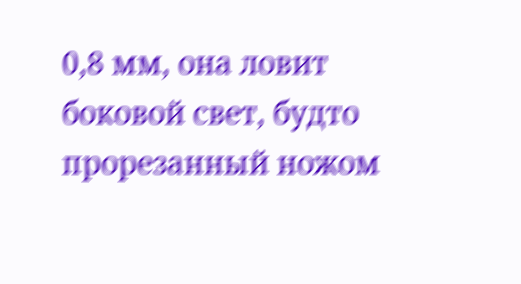0,8 мм, она ловит боковой свет, будто прорезанный ножом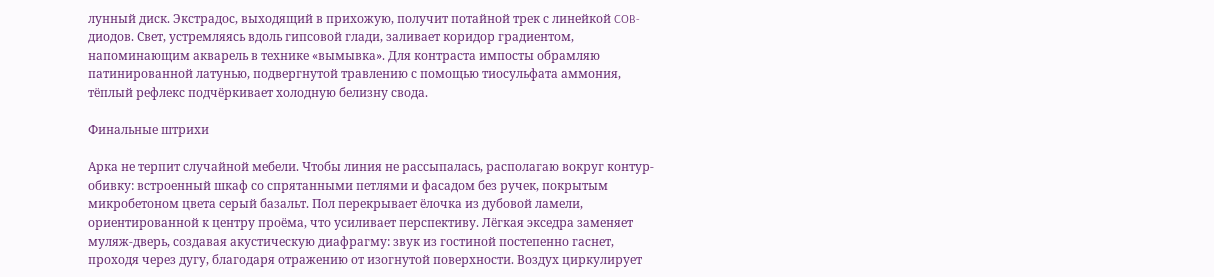лунный диск. Экстрадос, выходящий в прихожую, получит потайной трек с линейкой COB-диодов. Свет, устремляясь вдоль гипсовой глади, заливает коридор градиентом, напоминающим акварель в технике «вымывка». Для контраста импосты обрамляю патинированной латунью, подвергнутой травлению с помощью тиосульфата аммония, тёплый рефлекс подчёркивает холодную белизну свода.

Финальные штрихи

Арка не терпит случайной мебели. Чтобы линия не рассыпалась, располагаю вокруг контур-обивку: встроенный шкаф со спрятанными петлями и фасадом без ручек, покрытым микробетоном цвета серый базальт. Пол перекрывает ёлочка из дубовой ламели, ориентированной к центру проёма, что усиливает перспективу. Лёгкая экседра заменяет муляж-дверь, создавая акустическую диафрагму: звук из гостиной постепенно гаснет, проходя через дугу, благодаря отражению от изогнутой поверхности. Воздух циркулирует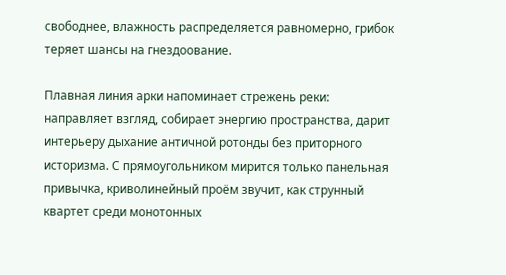свободнее, влажность распределяется равномерно, грибок теряет шансы на гнездоование.

Плавная линия арки напоминает стрежень реки: направляет взгляд, собирает энергию пространства, дарит интерьеру дыхание античной ротонды без приторного историзма. С прямоугольником мирится только панельная привычка, криволинейный проём звучит, как струнный квартет среди монотонных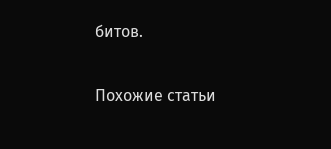битов.

Похожие статьи